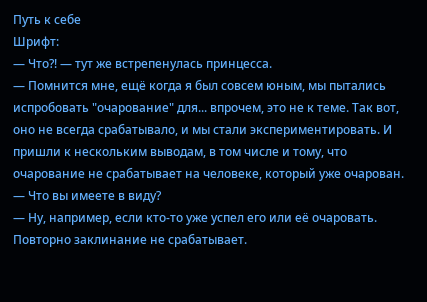Путь к себе
Шрифт:
— Что?! — тут же встрепенулась принцесса.
— Помнится мне, ещё когда я был совсем юным, мы пытались испробовать "очарование" для... впрочем, это не к теме. Так вот, оно не всегда срабатывало, и мы стали экспериментировать. И пришли к нескольким выводам, в том числе и тому, что очарование не срабатывает на человеке, который уже очарован.
— Что вы имеете в виду?
— Ну, например, если кто-то уже успел его или её очаровать. Повторно заклинание не срабатывает.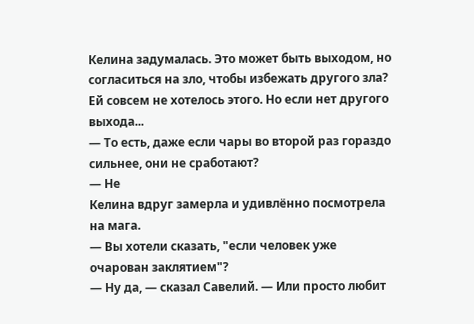Келина задумалась. Это может быть выходом, но согласиться на зло, чтобы избежать другого зла? Ей совсем не хотелось этого. Но если нет другого выхода...
— То есть, даже если чары во второй раз гораздо сильнее, они не сработают?
— Не
Келина вдруг замерла и удивлённо посмотрела на мага.
— Вы хотели сказать, "если человек уже очарован заклятием"?
— Ну да, — сказал Савелий. — Или просто любит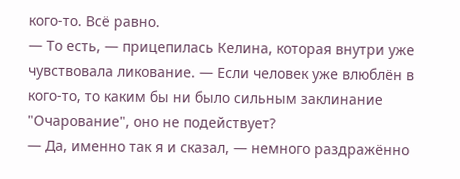кого-то. Всё равно.
— То есть, — прицепилась Келина, которая внутри уже чувствовала ликование. — Если человек уже влюблён в кого-то, то каким бы ни было сильным заклинание "Очарование", оно не подействует?
— Да, именно так я и сказал, — немного раздражённо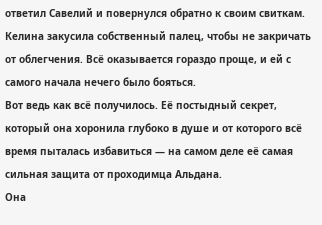ответил Савелий и повернулся обратно к своим свиткам.
Келина закусила собственный палец, чтобы не закричать от облегчения. Всё оказывается гораздо проще, и ей с самого начала нечего было бояться.
Вот ведь как всё получилось. Её постыдный секрет, который она хоронила глубоко в душе и от которого всё время пыталась избавиться — на самом деле её самая сильная защита от проходимца Альдана.
Она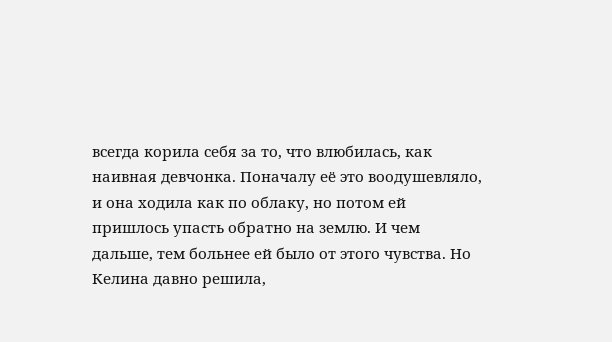всегда корила себя за то, что влюбилась, как наивная девчонка. Поначалу её это воодушевляло, и она ходила как по облаку, но потом ей пришлось упасть обратно на землю. И чем дальше, тем больнее ей было от этого чувства. Но Келина давно решила,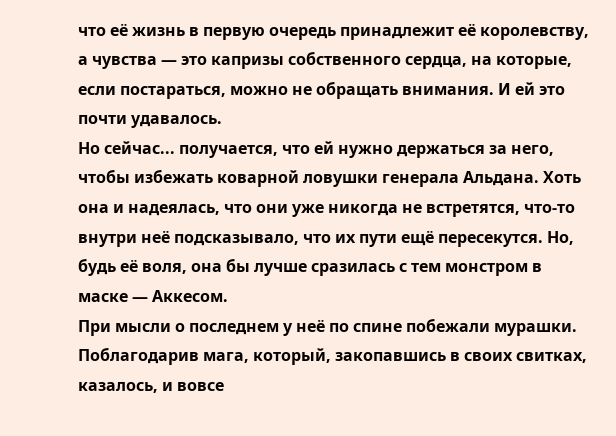что её жизнь в первую очередь принадлежит её королевству, а чувства — это капризы собственного сердца, на которые, если постараться, можно не обращать внимания. И ей это почти удавалось.
Но сейчас... получается, что ей нужно держаться за него, чтобы избежать коварной ловушки генерала Альдана. Хоть она и надеялась, что они уже никогда не встретятся, что-то внутри неё подсказывало, что их пути ещё пересекутся. Но, будь её воля, она бы лучше сразилась с тем монстром в маске — Аккесом.
При мысли о последнем у неё по спине побежали мурашки.
Поблагодарив мага, который, закопавшись в своих свитках, казалось, и вовсе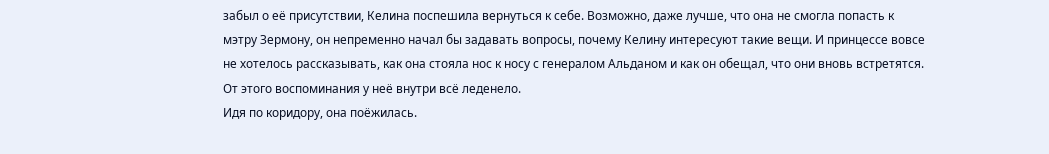забыл о её присутствии, Келина поспешила вернуться к себе. Возможно, даже лучше, что она не смогла попасть к мэтру Зермону, он непременно начал бы задавать вопросы, почему Келину интересуют такие вещи. И принцессе вовсе не хотелось рассказывать, как она стояла нос к носу с генералом Альданом и как он обещал, что они вновь встретятся. От этого воспоминания у неё внутри всё леденело.
Идя по коридору, она поёжилась.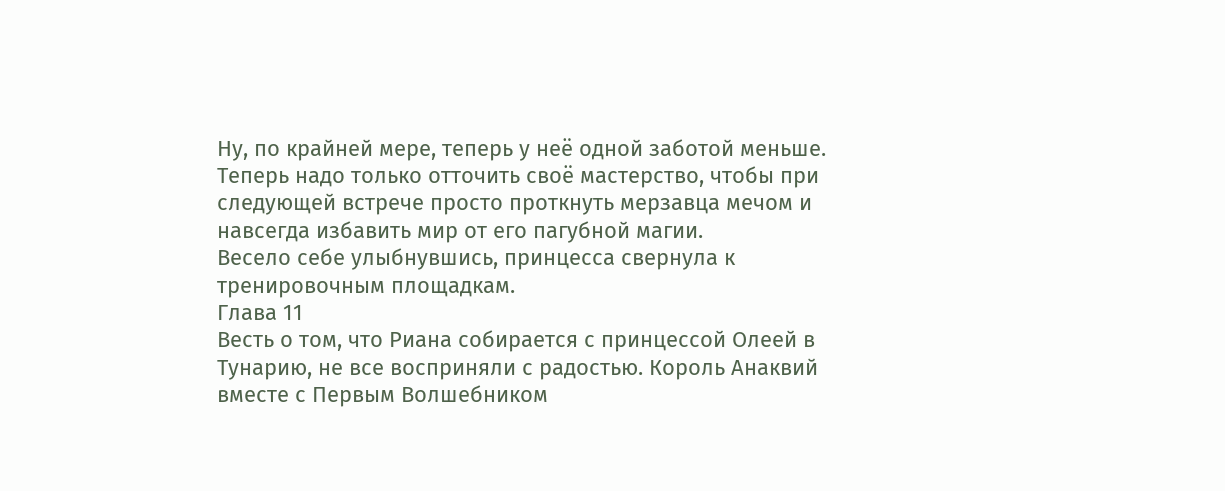Ну, по крайней мере, теперь у неё одной заботой меньше. Теперь надо только отточить своё мастерство, чтобы при следующей встрече просто проткнуть мерзавца мечом и навсегда избавить мир от его пагубной магии.
Весело себе улыбнувшись, принцесса свернула к тренировочным площадкам.
Глава 11
Весть о том, что Риана собирается с принцессой Олеей в Тунарию, не все восприняли с радостью. Король Анаквий вместе с Первым Волшебником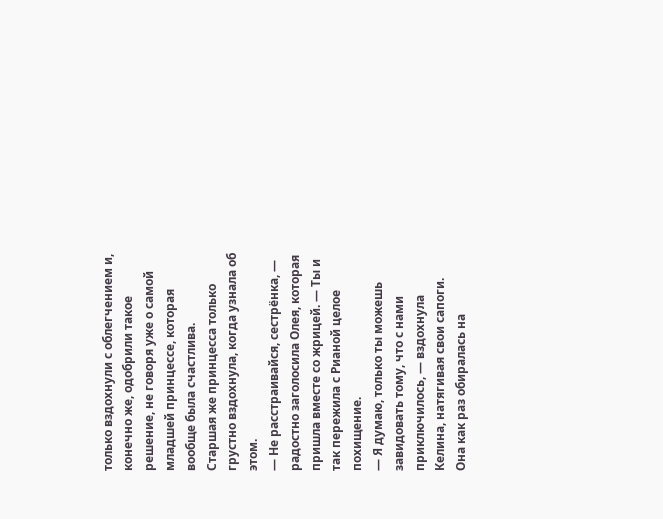только вздохнули с облегчением и, конечно же, одобрили такое решение, не говоря уже о самой младшей принцессе, которая вообще была счастлива.
Старшая же принцесса только грустно вздохнула, когда узнала об этом.
— Не расстраивайся, сестрёнка, — радостно заголосила Олея, которая пришла вместе со жрицей. — Ты и так пережила с Рианой целое похищение.
— Я думаю, только ты можешь завидовать тому, что с нами приключилось, — вздохнула Келина, натягивая свои сапоги. Она как раз обиралась на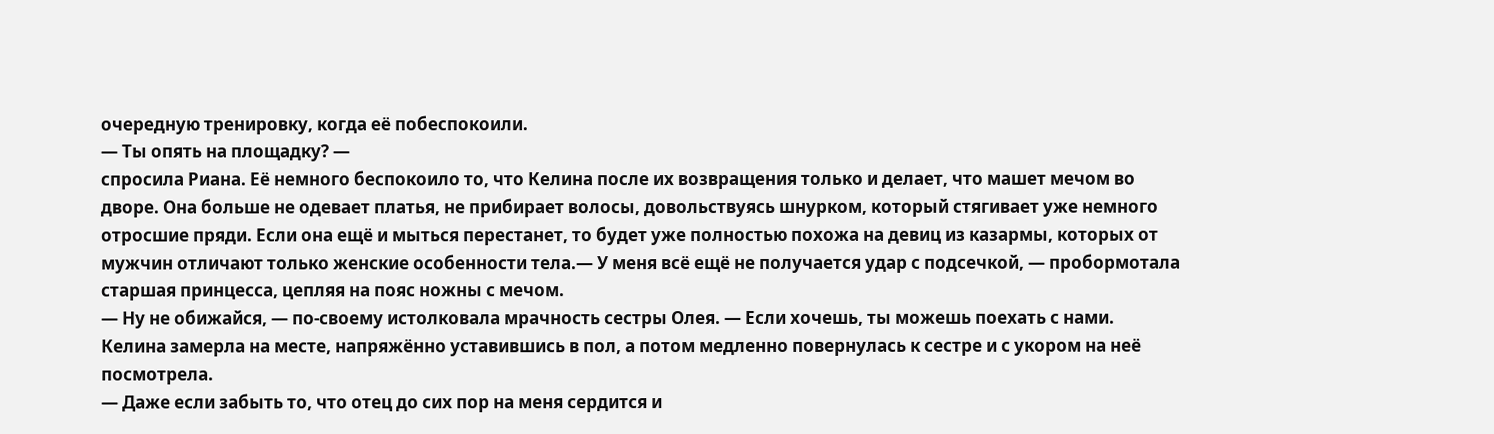очередную тренировку, когда её побеспокоили.
— Ты опять на площадку? —
спросила Риана. Её немного беспокоило то, что Келина после их возвращения только и делает, что машет мечом во дворе. Она больше не одевает платья, не прибирает волосы, довольствуясь шнурком, который стягивает уже немного отросшие пряди. Если она ещё и мыться перестанет, то будет уже полностью похожа на девиц из казармы, которых от мужчин отличают только женские особенности тела.— У меня всё ещё не получается удар с подсечкой, — пробормотала старшая принцесса, цепляя на пояс ножны с мечом.
— Ну не обижайся, — по-своему истолковала мрачность сестры Олея. — Если хочешь, ты можешь поехать с нами.
Келина замерла на месте, напряжённо уставившись в пол, а потом медленно повернулась к сестре и с укором на неё посмотрела.
— Даже если забыть то, что отец до сих пор на меня сердится и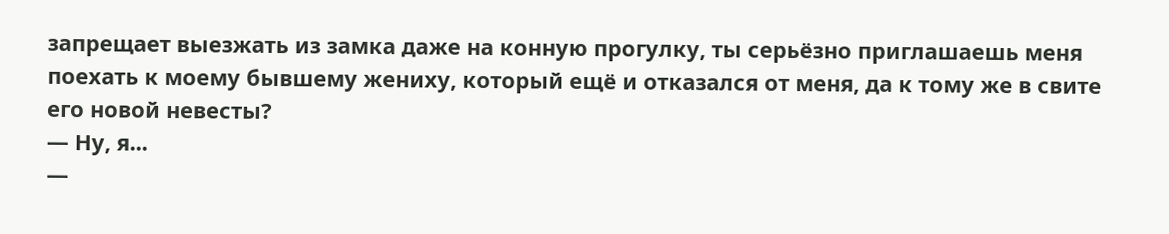запрещает выезжать из замка даже на конную прогулку, ты серьёзно приглашаешь меня поехать к моему бывшему жениху, который ещё и отказался от меня, да к тому же в свите его новой невесты?
— Ну, я...
—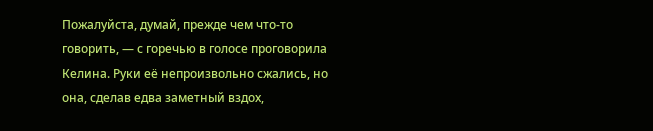Пожалуйста, думай, прежде чем что-то говорить, — с горечью в голосе проговорила Келина. Руки её непроизвольно сжались, но она, сделав едва заметный вздох,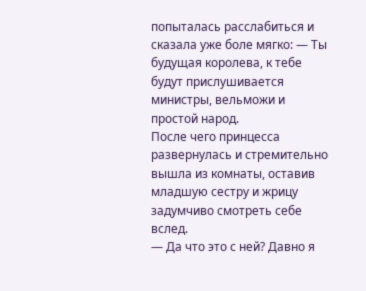попыталась расслабиться и сказала уже боле мягко: — Ты будущая королева, к тебе будут прислушивается министры, вельможи и простой народ.
После чего принцесса развернулась и стремительно вышла из комнаты, оставив младшую сестру и жрицу задумчиво смотреть себе вслед.
— Да что это с ней? Давно я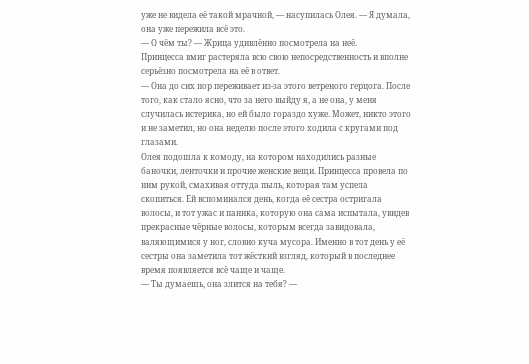уже не видела её такой мрачной, — насупилась Олея. — Я думала, она уже пережила всё это.
— О чём ты? — Жрица удивлённо посмотрела на неё.
Принцесса вмиг растеряла всю свою непосредственность и вполне серьёзно посмотрела на её в ответ.
— Она до сих пор переживает из-за этого ветреного герцога. После того, как стало ясно, что за него выйду я, а не она, у меня случилась истерика, но ей было гораздо хуже. Может, никто этого и не заметил, но она неделю после этого ходила с кругами под глазами.
Олея подошла к комоду, на котором находились разные баночки, ленточки и прочие женские вещи. Принцесса провела по ним рукой, смахивая оттуда пыль, которая там успела скопиться. Ей вспоминался день, когда её сестра остригала волосы, и тот ужас и паника, которую она сама испытала, увидев прекрасные чёрные волосы, которым всегда завидовала, валяющимися у ног, словно куча мусора. Именно в тот день у её сестры она заметила тот жёсткий взгляд, который в последнее время появляется всё чаще и чаще.
— Ты думаешь, она злится на тебя? —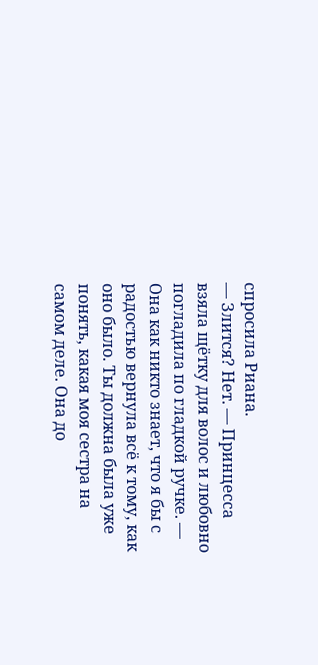спросила Риана.
— Злится? Нет. — Принцесса взяла щётку для волос и любовно погладила по гладкой ручке. — Она как никто знает, что я бы с радостью вернула всё к тому, как оно было. Ты должна была уже понять, какая моя сестра на самом деле. Она до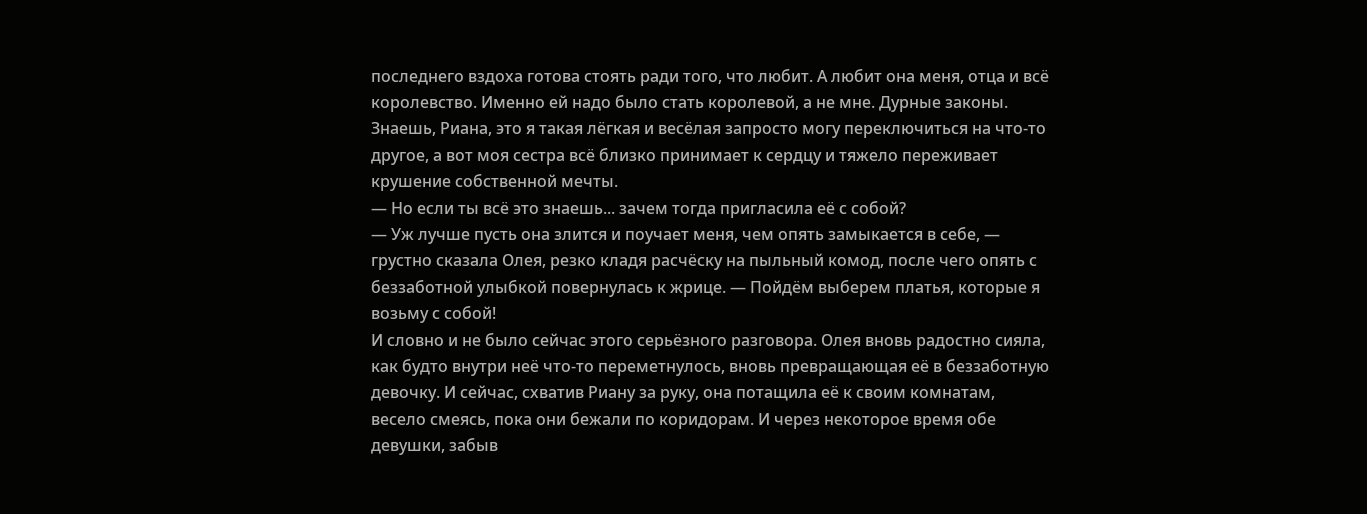последнего вздоха готова стоять ради того, что любит. А любит она меня, отца и всё королевство. Именно ей надо было стать королевой, а не мне. Дурные законы. Знаешь, Риана, это я такая лёгкая и весёлая запросто могу переключиться на что-то другое, а вот моя сестра всё близко принимает к сердцу и тяжело переживает крушение собственной мечты.
— Но если ты всё это знаешь... зачем тогда пригласила её с собой?
— Уж лучше пусть она злится и поучает меня, чем опять замыкается в себе, — грустно сказала Олея, резко кладя расчёску на пыльный комод, после чего опять с беззаботной улыбкой повернулась к жрице. — Пойдём выберем платья, которые я возьму с собой!
И словно и не было сейчас этого серьёзного разговора. Олея вновь радостно сияла, как будто внутри неё что-то переметнулось, вновь превращающая её в беззаботную девочку. И сейчас, схватив Риану за руку, она потащила её к своим комнатам, весело смеясь, пока они бежали по коридорам. И через некоторое время обе девушки, забыв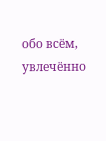обо всём, увлечённо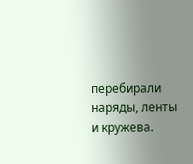перебирали наряды, ленты и кружева.